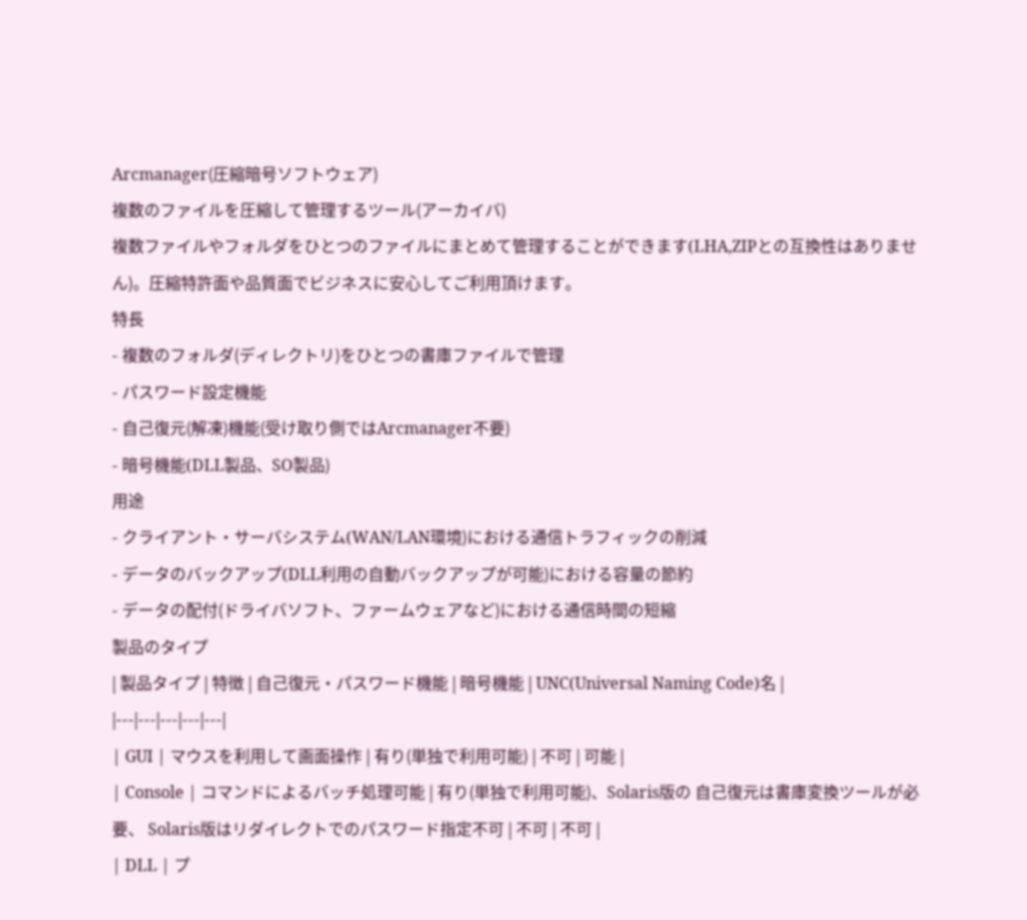Arcmanager(圧縮暗号ソフトウェア)
複数のファイルを圧縮して管理するツール(アーカイバ)
複数ファイルやフォルダをひとつのファイルにまとめて管理することができます(LHA,ZIPとの互換性はありません)。圧縮特許面や品質面でビジネスに安心してご利用頂けます。
特長
- 複数のフォルダ(ディレクトリ)をひとつの書庫ファイルで管理
- パスワード設定機能
- 自己復元(解凍)機能(受け取り側ではArcmanager不要)
- 暗号機能(DLL製品、SO製品)
用途
- クライアント・サーバシステム(WAN/LAN環境)における通信トラフィックの削減
- データのバックアップ(DLL利用の自動バックアップが可能)における容量の節約
- データの配付(ドライバソフト、ファームウェアなど)における通信時間の短縮
製品のタイプ
| 製品タイプ | 特徴 | 自己復元・パスワード機能 | 暗号機能 | UNC(Universal Naming Code)名 |
|---|---|---|---|---|
| GUI | マウスを利用して画面操作 | 有り(単独で利用可能) | 不可 | 可能 |
| Console | コマンドによるバッチ処理可能 | 有り(単独で利用可能)、Solaris版の 自己復元は書庫変換ツールが必要、 Solaris版はリダイレクトでのパスワード指定不可 | 不可 | 不可 |
| DLL | プ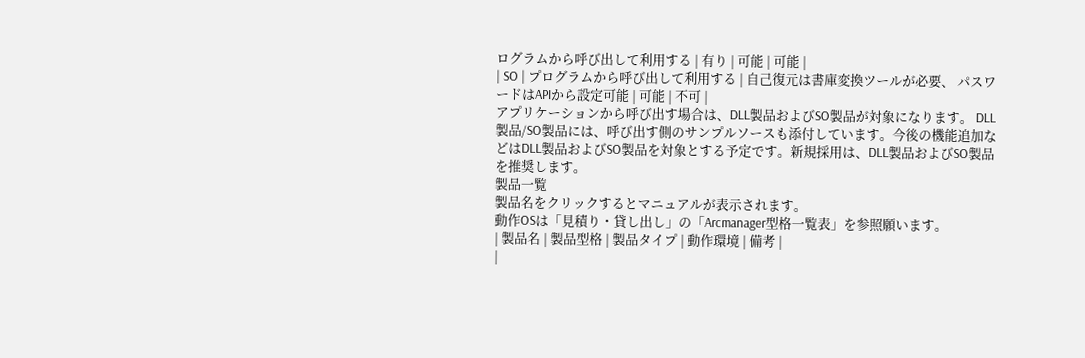ログラムから呼び出して利用する | 有り | 可能 | 可能 |
| SO | プログラムから呼び出して利用する | 自己復元は書庫変換ツールが必要、 パスワードはAPIから設定可能 | 可能 | 不可 |
アプリケーションから呼び出す場合は、DLL製品およびSO製品が対象になります。 DLL製品/SO製品には、呼び出す側のサンプルソースも添付しています。今後の機能追加などはDLL製品およびSO製品を対象とする予定です。新規採用は、DLL製品およびSO製品を推奨します。
製品一覧
製品名をクリックするとマニュアルが表示されます。
動作OSは「見積り・貸し出し」の「Arcmanager型格一覧表」を参照願います。
| 製品名 | 製品型格 | 製品タイプ | 動作環境 | 備考 |
|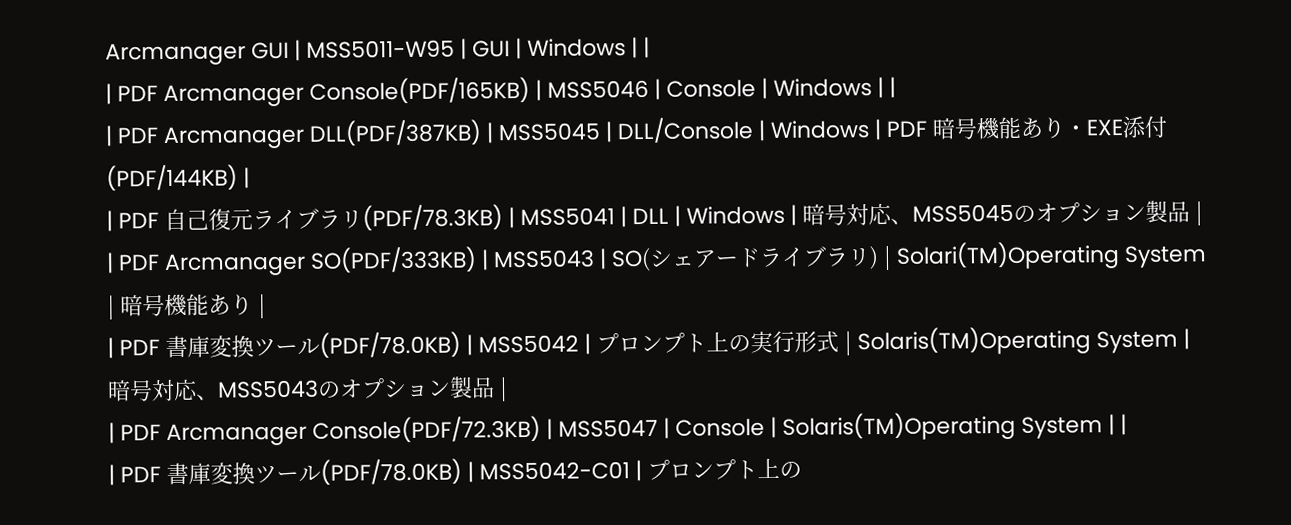Arcmanager GUI | MSS5011-W95 | GUI | Windows | |
| PDF Arcmanager Console(PDF/165KB) | MSS5046 | Console | Windows | |
| PDF Arcmanager DLL(PDF/387KB) | MSS5045 | DLL/Console | Windows | PDF 暗号機能あり・EXE添付(PDF/144KB) |
| PDF 自己復元ライブラリ(PDF/78.3KB) | MSS5041 | DLL | Windows | 暗号対応、MSS5045のオプション製品 |
| PDF Arcmanager SO(PDF/333KB) | MSS5043 | SO(シェアードライブラリ) | Solari(TM)Operating System | 暗号機能あり |
| PDF 書庫変換ツール(PDF/78.0KB) | MSS5042 | プロンプト上の実行形式 | Solaris(TM)Operating System | 暗号対応、MSS5043のオプション製品 |
| PDF Arcmanager Console(PDF/72.3KB) | MSS5047 | Console | Solaris(TM)Operating System | |
| PDF 書庫変換ツール(PDF/78.0KB) | MSS5042-C01 | プロンプト上の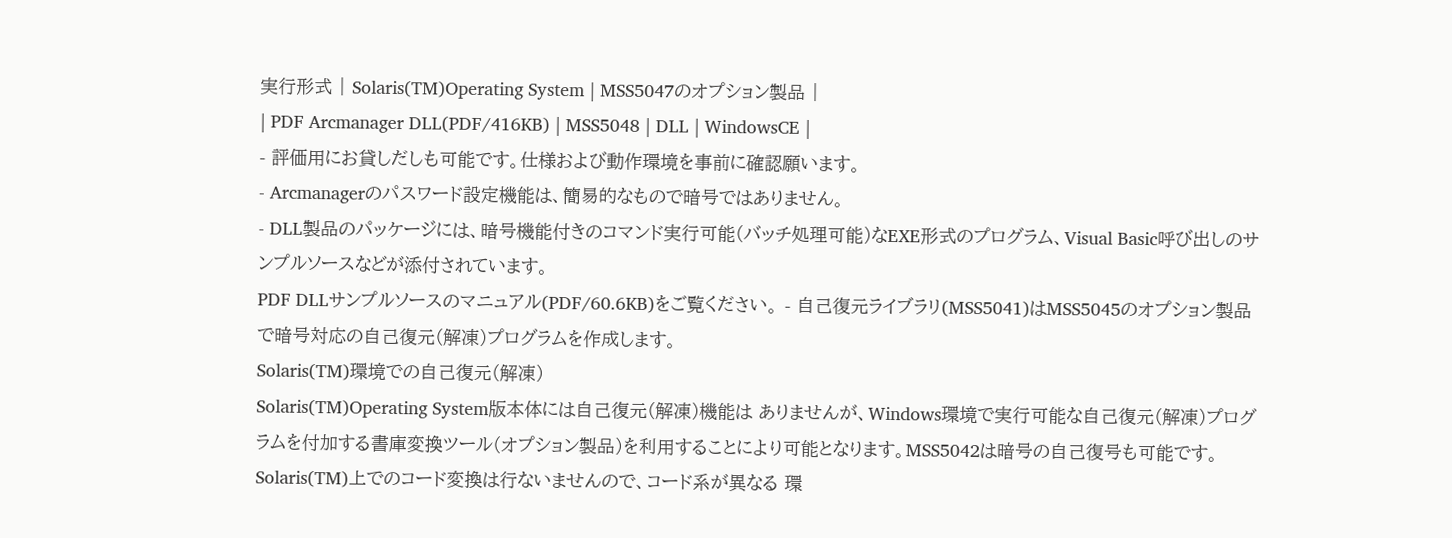実行形式 | Solaris(TM)Operating System | MSS5047のオプション製品 |
| PDF Arcmanager DLL(PDF/416KB) | MSS5048 | DLL | WindowsCE |
- 評価用にお貸しだしも可能です。仕様および動作環境を事前に確認願います。
- Arcmanagerのパスワード設定機能は、簡易的なもので暗号ではありません。
- DLL製品のパッケージには、暗号機能付きのコマンド実行可能(バッチ処理可能)なEXE形式のプログラム、Visual Basic呼び出しのサンプルソースなどが添付されています。
PDF DLLサンプルソースのマニュアル(PDF/60.6KB)をご覧ください。 - 自己復元ライブラリ(MSS5041)はMSS5045のオプション製品で暗号対応の自己復元(解凍)プログラムを作成します。
Solaris(TM)環境での自己復元(解凍)
Solaris(TM)Operating System版本体には自己復元(解凍)機能は ありませんが、Windows環境で実行可能な自己復元(解凍)プログラムを付加する書庫変換ツール(オプション製品)を利用することにより可能となります。MSS5042は暗号の自己復号も可能です。
Solaris(TM)上でのコード変換は行ないませんので、コード系が異なる 環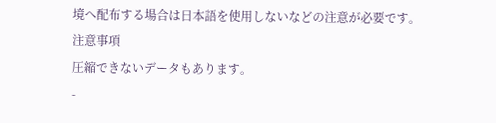境へ配布する場合は日本語を使用しないなどの注意が必要です。
注意事項
圧縮できないデータもあります。
-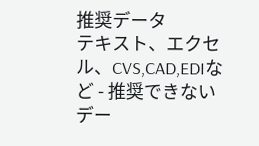推奨データ
テキスト、エクセル、CVS,CAD,EDIなど - 推奨できないデー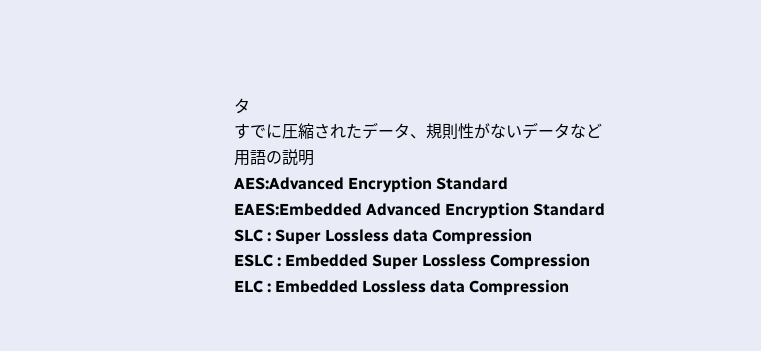タ
すでに圧縮されたデータ、規則性がないデータなど
用語の説明
AES:Advanced Encryption Standard
EAES:Embedded Advanced Encryption Standard
SLC : Super Lossless data Compression
ESLC : Embedded Super Lossless Compression
ELC : Embedded Lossless data Compression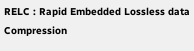RELC : Rapid Embedded Lossless data Compression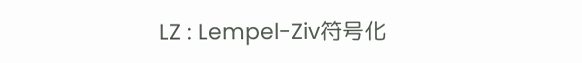LZ : Lempel-Ziv符号化